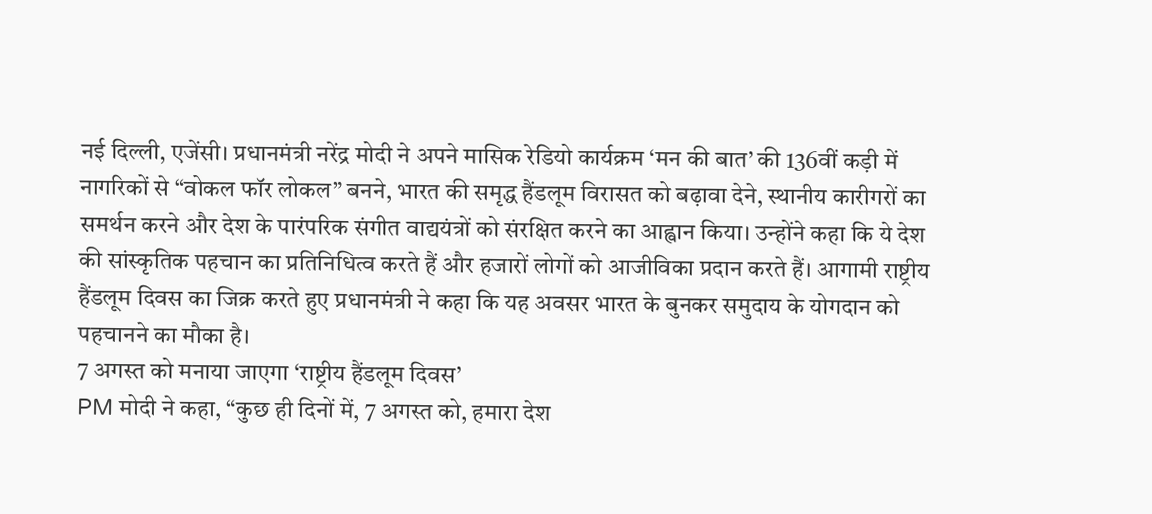नई दिल्ली, एजेंसी। प्रधानमंत्री नरेंद्र मोदी ने अपने मासिक रेडियो कार्यक्रम ‘मन की बात’ की 136वीं कड़ी में नागरिकों से “वोकल फॉर लोकल” बनने, भारत की समृद्ध हैंडलूम विरासत को बढ़ावा देने, स्थानीय कारीगरों का समर्थन करने और देश के पारंपरिक संगीत वाद्ययंत्रों को संरक्षित करने का आह्वान किया। उन्होंने कहा कि ये देश की सांस्कृतिक पहचान का प्रतिनिधित्व करते हैं और हजारों लोगों को आजीविका प्रदान करते हैं। आगामी राष्ट्रीय हैंडलूम दिवस का जिक्र करते हुए प्रधानमंत्री ने कहा कि यह अवसर भारत के बुनकर समुदाय के योगदान को पहचानने का मौका है।
7 अगस्त को मनाया जाएगा ‘राष्ट्रीय हैंडलूम दिवस’
PM मोदी ने कहा, “कुछ ही दिनों में, 7 अगस्त को, हमारा देश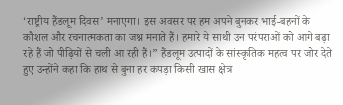‘राष्ट्रीय हैंडलूम दिवस’ मनाएगा। इस अवसर पर हम अपने बुनकर भाई-बहनों के कौशल और रचनात्मकता का जश्न मनाते हैं। हमारे ये साथी उन परंपराओं को आगे बढ़ा रहे हैं जो पीढ़ियों से चली आ रही हैं।” हैंडलूम उत्पादों के सांस्कृतिक महत्व पर जोर देते हुए उन्होंने कहा कि हाथ से बुना हर कपड़ा किसी खास क्षेत्र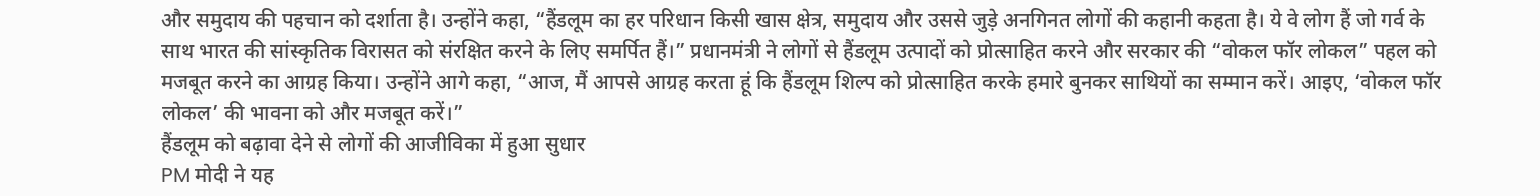और समुदाय की पहचान को दर्शाता है। उन्होंने कहा, “हैंडलूम का हर परिधान किसी खास क्षेत्र, समुदाय और उससे जुड़े अनगिनत लोगों की कहानी कहता है। ये वे लोग हैं जो गर्व के साथ भारत की सांस्कृतिक विरासत को संरक्षित करने के लिए समर्पित हैं।” प्रधानमंत्री ने लोगों से हैंडलूम उत्पादों को प्रोत्साहित करने और सरकार की “वोकल फॉर लोकल” पहल को मजबूत करने का आग्रह किया। उन्होंने आगे कहा, “आज, मैं आपसे आग्रह करता हूं कि हैंडलूम शिल्प को प्रोत्साहित करके हमारे बुनकर साथियों का सम्मान करें। आइए, ‘वोकल फॉर लोकल’ की भावना को और मजबूत करें।”
हैंडलूम को बढ़ावा देने से लोगों की आजीविका में हुआ सुधार
PM मोदी ने यह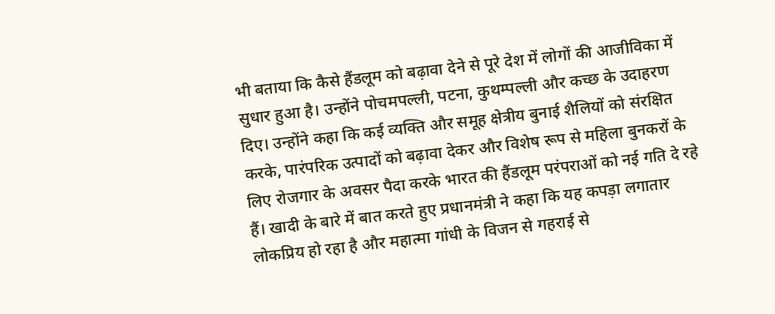भी बताया कि कैसे हैंडलूम को बढ़ावा देने से पूरे देश में लोगों की आजीविका में सुधार हुआ है। उन्होंने पोचमपल्ली, पटना, कुथम्पल्ली और कच्छ के उदाहरण दिए। उन्होंने कहा कि कई व्यक्ति और समूह क्षेत्रीय बुनाई शैलियों को संरक्षित करके, पारंपरिक उत्पादों को बढ़ावा देकर और विशेष रूप से महिला बुनकरों के लिए रोजगार के अवसर पैदा करके भारत की हैंडलूम परंपराओं को नई गति दे रहे हैं। खादी के बारे में बात करते हुए प्रधानमंत्री ने कहा कि यह कपड़ा लगातार लोकप्रिय हो रहा है और महात्मा गांधी के विजन से गहराई से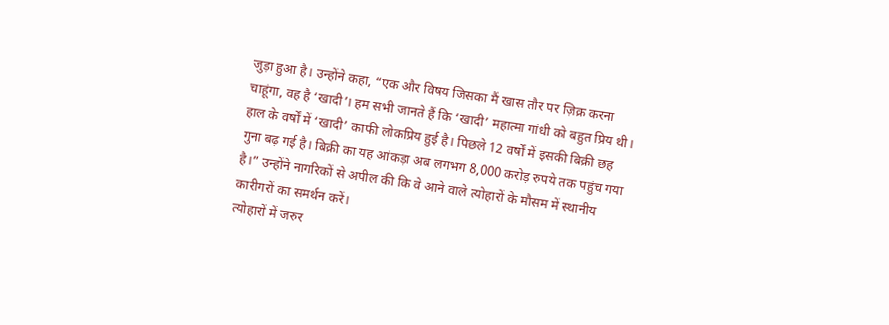जुड़ा हुआ है। उन्होंने कहा, “एक और विषय जिसका मैं खास तौर पर ज़िक्र करना चाहूंगा, वह है ‘खादी’। हम सभी जानते हैं कि ‘खादी’ महात्मा गांधी को बहुत प्रिय थी। हाल के वर्षों में ‘खादी’ काफी लोकप्रिय हुई है। पिछले 12 वर्षों में इसकी बिक्री छह गुना बढ़ गई है। बिक्री का यह आंकड़ा अब लगभग 8,000 करोड़ रुपये तक पहुंच गया है।” उन्होंने नागरिकों से अपील की कि वे आने वाले त्योहारों के मौसम में स्थानीय कारीगरों का समर्थन करें।
त्योहारों में जरुर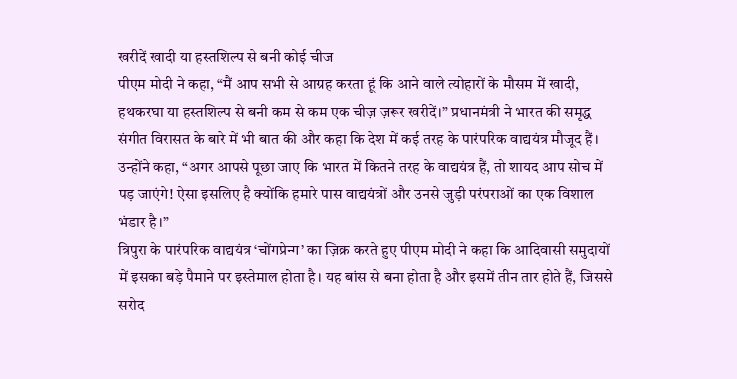खरीदें खादी या हस्तशिल्प से बनी कोई चीज
पीएम मोदी ने कहा, “मैं आप सभी से आग्रह करता हूं कि आने वाले त्योहारों के मौसम में खादी, हथकरघा या हस्तशिल्प से बनी कम से कम एक चीज़ ज़रूर खरीदें।” प्रधानमंत्री ने भारत की समृद्ध संगीत विरासत के बारे में भी बात की और कहा कि देश में कई तरह के पारंपरिक वाद्ययंत्र मौजूद हैं। उन्होंने कहा, “अगर आपसे पूछा जाए कि भारत में कितने तरह के वाद्ययंत्र हैं, तो शायद आप सोच में पड़ जाएंगे! ऐसा इसलिए है क्योंकि हमारे पास वाद्ययंत्रों और उनसे जुड़ी परंपराओं का एक विशाल भंडार है।”
त्रिपुरा के पारंपरिक वाद्ययंत्र ‘चोंगप्रेन्ग’ का ज़िक्र करते हुए पीएम मोदी ने कहा कि आदिवासी समुदायों में इसका बड़े पैमाने पर इस्तेमाल होता है। यह बांस से बना होता है और इसमें तीन तार होते हैं, जिससे सरोद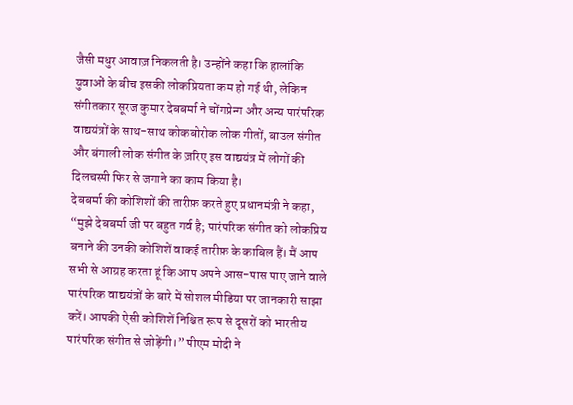जैसी मधुर आवाज़ निकलती है। उन्होंने कहा कि हालांकि युवाओं के बीच इसकी लोकप्रियता कम हो गई थी, लेकिन संगीतकार सूरज कुमार देबबर्मा ने चोंगप्रेन्ग और अन्य पारंपरिक वाद्ययंत्रों के साथ-साथ कोकबोरोक लोक गीतों, बाउल संगीत और बंगाली लोक संगीत के ज़रिए इस वाद्ययंत्र में लोगों की दिलचस्पी फिर से जगाने का काम किया है।
देबबर्मा की कोशिशों की तारीफ़ करते हुए प्रधानमंत्री ने कहा, “मुझे देबबर्मा जी पर बहुत गर्व है; पारंपरिक संगीत को लोकप्रिय बनाने की उनकी कोशिशें वाकई तारीफ़ के काबिल हैं। मैं आप सभी से आग्रह करता हूं कि आप अपने आस-पास पाए जाने वाले पारंपरिक वाद्ययंत्रों के बारे में सोशल मीडिया पर जानकारी साझा करें। आपकी ऐसी कोशिशें निश्चित रूप से दूसरों को भारतीय पारंपरिक संगीत से जोड़ेंगी।” पीएम मोदी ने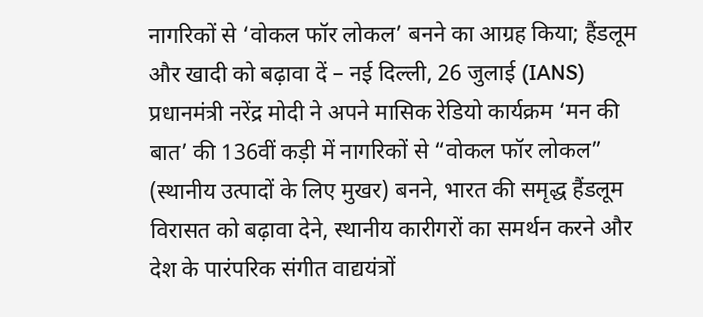नागरिकों से ‘वोकल फॉर लोकल’ बनने का आग्रह किया; हैंडलूम और खादी को बढ़ावा दें – नई दिल्ली, 26 जुलाई (IANS) प्रधानमंत्री नरेंद्र मोदी ने अपने मासिक रेडियो कार्यक्रम ‘मन की बात’ की 136वीं कड़ी में नागरिकों से “वोकल फॉर लोकल” (स्थानीय उत्पादों के लिए मुखर) बनने, भारत की समृद्ध हैंडलूम विरासत को बढ़ावा देने, स्थानीय कारीगरों का समर्थन करने और देश के पारंपरिक संगीत वाद्ययंत्रों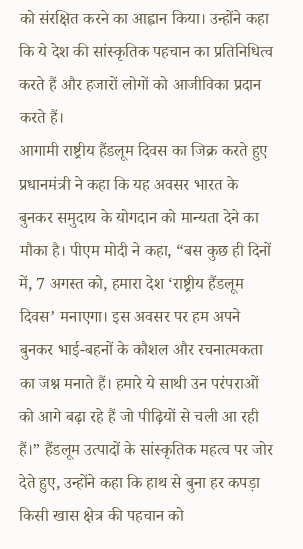को संरक्षित करने का आह्वान किया। उन्होंने कहा कि ये देश की सांस्कृतिक पहचान का प्रतिनिधित्व करते हैं और हजारों लोगों को आजीविका प्रदान करते हैं।
आगामी राष्ट्रीय हैंडलूम दिवस का जिक्र करते हुए प्रधानमंत्री ने कहा कि यह अवसर भारत के बुनकर समुदाय के योगदान को मान्यता देने का मौका है। पीएम मोदी ने कहा, “बस कुछ ही दिनों में, 7 अगस्त को, हमारा देश ‘राष्ट्रीय हैंडलूम दिवस’ मनाएगा। इस अवसर पर हम अपने बुनकर भाई-बहनों के कौशल और रचनात्मकता का जश्न मनाते हैं। हमारे ये साथी उन परंपराओं को आगे बढ़ा रहे हैं जो पीढ़ियों से चली आ रही हैं।” हैंडलूम उत्पादों के सांस्कृतिक महत्व पर जोर देते हुए, उन्होंने कहा कि हाथ से बुना हर कपड़ा किसी खास क्षेत्र की पहचान को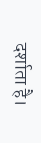दर्शाता है।